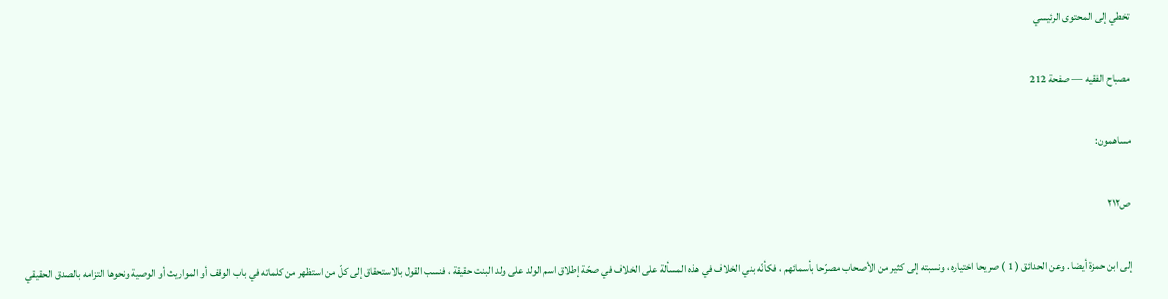تخطي إلى المحتوى الرئيسي

مصباح الفقيه — صفحة 212

مساهمون:

ص٢١٢

إلى ابن حمزة أيضا . وعن الحدائق ( 1 ) صريحا اختياره ، ونسبته إلى كثير من الأصحاب مصرّحا بأسمائهم ، فكأنّه بني الخلاف في هذه المسألة على الخلاف في صحّة إطلاق اسم الولد على ولد البنت حقيقة ، فنسب القول بالاستحقاق إلى كلّ من استظهر من كلماته في باب الوقف أو المواريث أو الوصية ونحوها التزامه بالصدق الحقيقي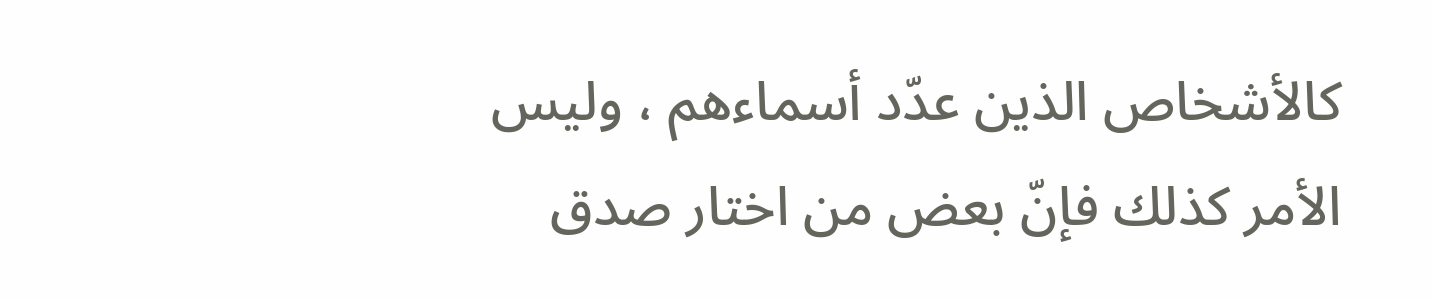كالأشخاص الذين عدّد أسماءهم ، وليس الأمر كذلك فإنّ بعض من اختار صدق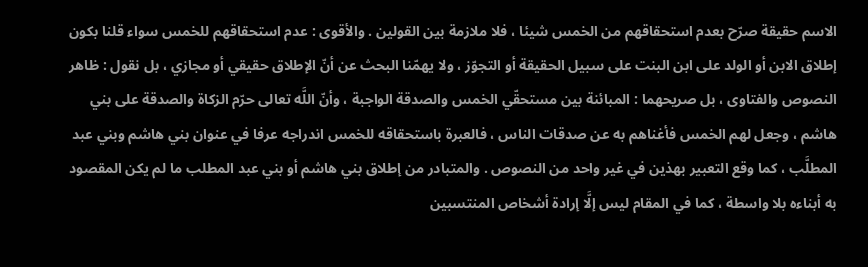الاسم حقيقة صرّح بعدم استحقاقهم من الخمس شيئا ، فلا ملازمة بين القولين . والأقوى : عدم استحقاقهم للخمس سواء قلنا بكون إطلاق الابن أو الولد على ابن البنت على سبيل الحقيقة أو التجوّز ، ولا يهمّنا البحث عن أنّ الإطلاق حقيقي أو مجازي ، بل نقول : ظاهر النصوص والفتاوى ، بل صريحهما : المبائنة بين مستحقّي الخمس والصدقة الواجبة ، وأنّ اللَّه تعالى حرّم الزكاة والصدقة على بني هاشم ، وجعل لهم الخمس فأغناهم به عن صدقات الناس ، فالعبرة باستحقاقه للخمس اندراجه عرفا في عنوان بني هاشم وبني عبد المطلَّب ، كما وقع التعبير بهذين في غير واحد من النصوص . والمتبادر من إطلاق بني هاشم أو بني عبد المطلب ما لم يكن المقصود به أبناءه بلا واسطة ، كما في المقام ليس إلَّا إرادة أشخاص المنتسبين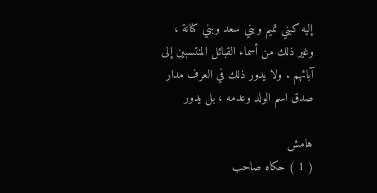إليه كبني تميم وبني سعد وبني كنانة ، وغير ذلك من أسماء القبائل المنتسبين إلى آبائهم . ولا يدور ذلك في العرف مدار صدق اسم الولد وعدمه ، بل يدور

هامش
( 1 ) حكاه صاحب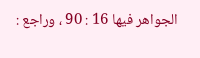الجواهر فيها 16 : 90 ، وراجع :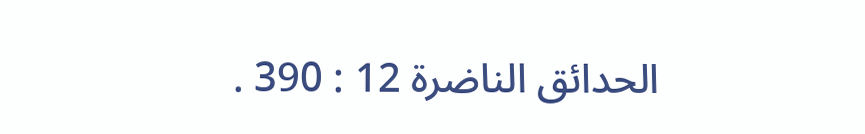الحدائق الناضرة 12 : 390 .